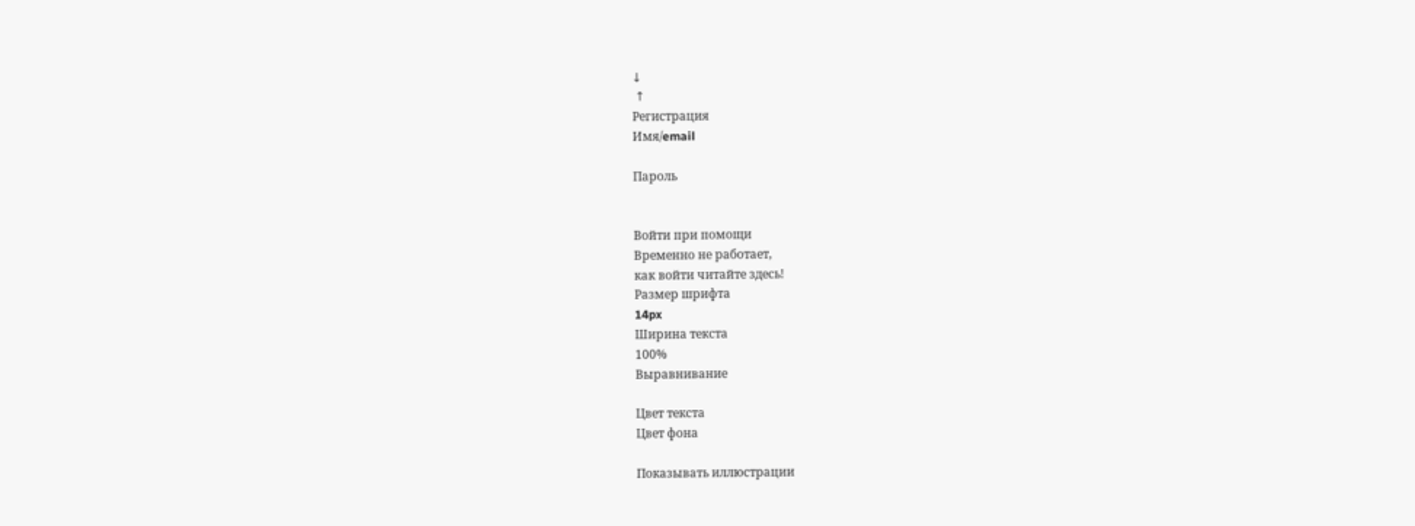↓
 ↑
Регистрация
Имя/email

Пароль


Войти при помощи
Временно не работает,
как войти читайте здесь!
Размер шрифта
14px
Ширина текста
100%
Выравнивание

Цвет текста
Цвет фона

Показывать иллюстрации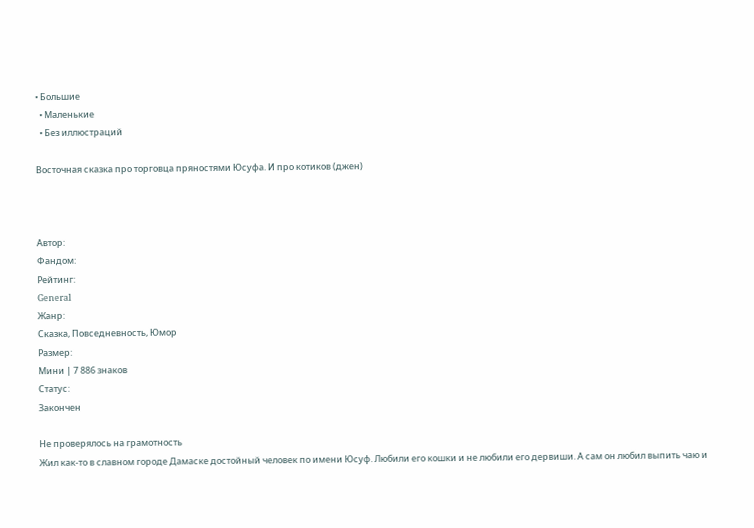• Большие
  • Маленькие
  • Без иллюстраций

Восточная сказка про торговца пряностями Юсуфа. И про котиков (джен)



Автор:
Фандом:
Рейтинг:
General
Жанр:
Сказка, Повседневность, Юмор
Размер:
Мини | 7 886 знаков
Статус:
Закончен

Не проверялось на грамотность
Жил как-то в славном городе Дамаске достойный человек по имени Юсуф. Любили его кошки и не любили его дервиши. А сам он любил выпить чаю и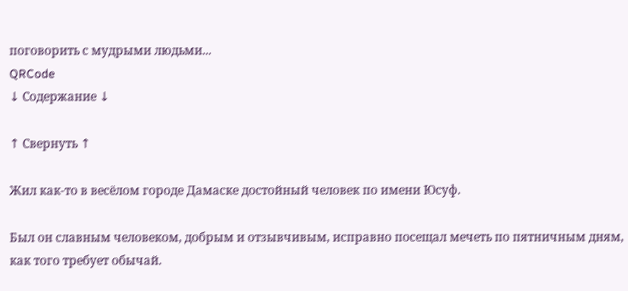поговорить с мудрыми людьми...
QRCode
↓ Содержание ↓

↑ Свернуть ↑

Жил как-то в весёлом городе Дамаске достойный человек по имени Юсуф.

Был он славным человеком, добрым и отзывчивым, исправно посещал мечеть по пятничным дням, как того требует обычай.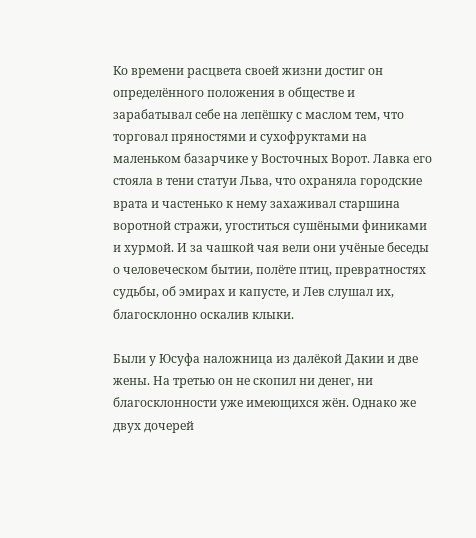Ко времени расцвета своей жизни достиг он определённого положения в обществе и зарабатывал себе на лепёшку с маслом тем, что торговал пряностями и сухофруктами на маленьком базарчике у Восточных Ворот. Лавка его стояла в тени статуи Льва, что охраняла городские врата и частенько к нему захаживал старшина воротной стражи, угоститься сушёными финиками и хурмой. И за чашкой чая вели они учёные беседы о человеческом бытии, полёте птиц, превратностях судьбы, об эмирах и капусте, и Лев слушал их, благосклонно оскалив клыки.

Были у Юсуфа наложница из далёкой Дакии и две жены. На третью он не скопил ни денег, ни благосклонности уже имеющихся жён. Однако же двух дочерей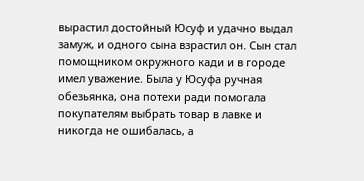вырастил достойный Юсуф и удачно выдал замуж, и одного сына взрастил он. Сын стал помощником окружного кади и в городе имел уважение. Была у Юсуфа ручная обезьянка, она потехи ради помогала покупателям выбрать товар в лавке и никогда не ошибалась, а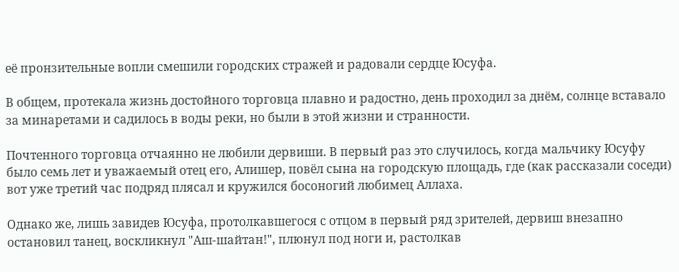её пронзительные вопли смешили городских стражей и радовали сердце Юсуфа.

В общем, протекала жизнь достойного торговца плавно и радостно, день проходил за днём, солнце вставало за минаретами и садилось в воды реки, но были в этой жизни и странности.

Почтенного торговца отчаянно не любили дервиши. В первый раз это случилось, когда мальчику Юсуфу было семь лет и уважаемый отец его, Алишер, повёл сына на городскую площадь, где (как рассказали соседи) вот уже третий час подряд плясал и кружился босоногий любимец Аллаха.

Однако же, лишь завидев Юсуфа, протолкавшегося с отцом в первый ряд зрителей, дервиш внезапно остановил танец, воскликнул "Аш-шайтан!", плюнул под ноги и, растолкав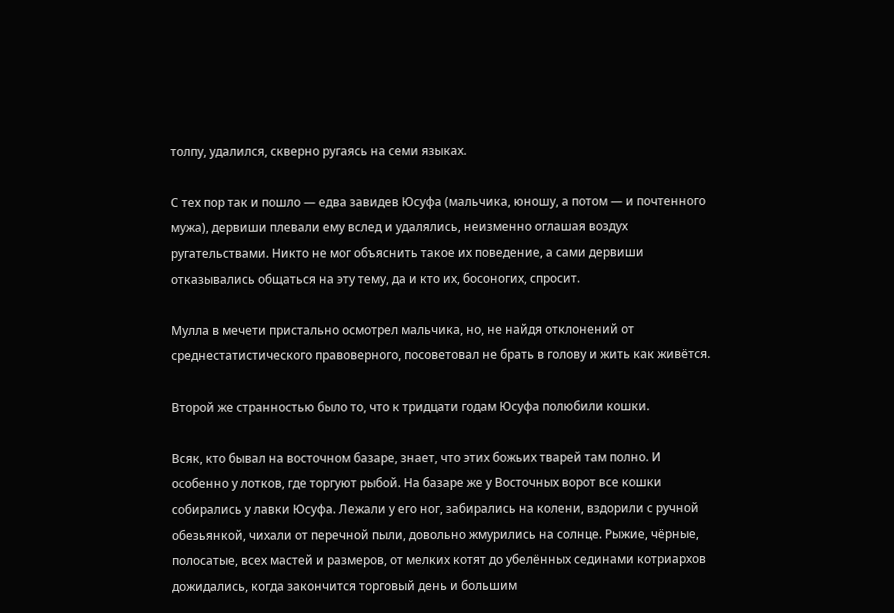толпу, удалился, скверно ругаясь на семи языках.

С тех пор так и пошло — едва завидев Юсуфа (мальчика, юношу, а потом — и почтенного мужа), дервиши плевали ему вслед и удалялись, неизменно оглашая воздух ругательствами. Никто не мог объяснить такое их поведение, а сами дервиши отказывались общаться на эту тему, да и кто их, босоногих, спросит.

Мулла в мечети пристально осмотрел мальчика, но, не найдя отклонений от среднестатистического правоверного, посоветовал не брать в голову и жить как живётся.

Второй же странностью было то, что к тридцати годам Юсуфа полюбили кошки.

Всяк, кто бывал на восточном базаре, знает, что этих божьих тварей там полно. И особенно у лотков, где торгуют рыбой. На базаре же у Восточных ворот все кошки собирались у лавки Юсуфа. Лежали у его ног, забирались на колени, вздорили с ручной обезьянкой, чихали от перечной пыли, довольно жмурились на солнце. Рыжие, чёрные, полосатые, всех мастей и размеров, от мелких котят до убелённых сединами котриархов дожидались, когда закончится торговый день и большим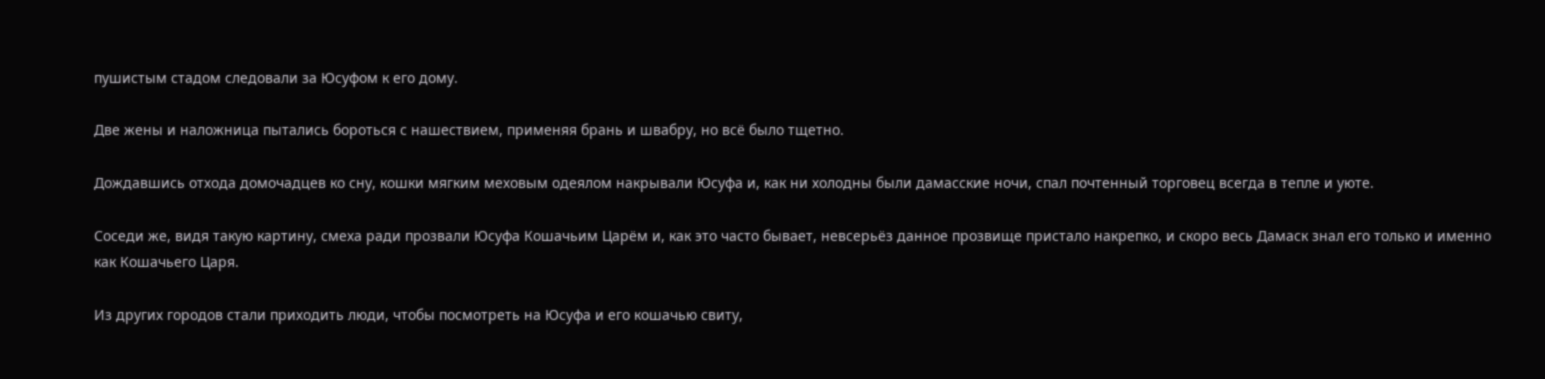пушистым стадом следовали за Юсуфом к его дому.

Две жены и наложница пытались бороться с нашествием, применяя брань и швабру, но всё было тщетно.

Дождавшись отхода домочадцев ко сну, кошки мягким меховым одеялом накрывали Юсуфа и, как ни холодны были дамасские ночи, спал почтенный торговец всегда в тепле и уюте.

Соседи же, видя такую картину, смеха ради прозвали Юсуфа Кошачьим Царём и, как это часто бывает, невсерьёз данное прозвище пристало накрепко, и скоро весь Дамаск знал его только и именно как Кошачьего Царя.

Из других городов стали приходить люди, чтобы посмотреть на Юсуфа и его кошачью свиту,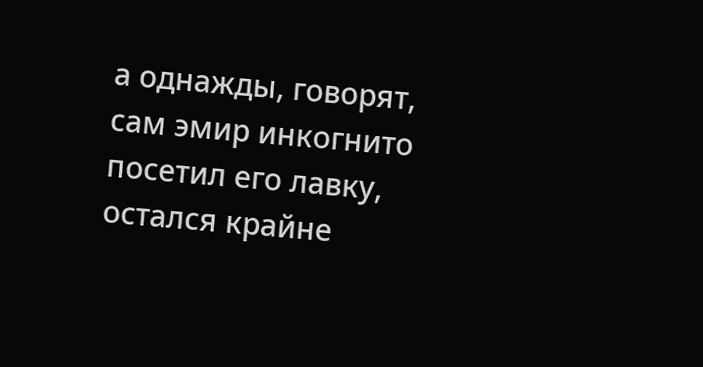а однажды, говорят, сам эмир инкогнито посетил его лавку, остался крайне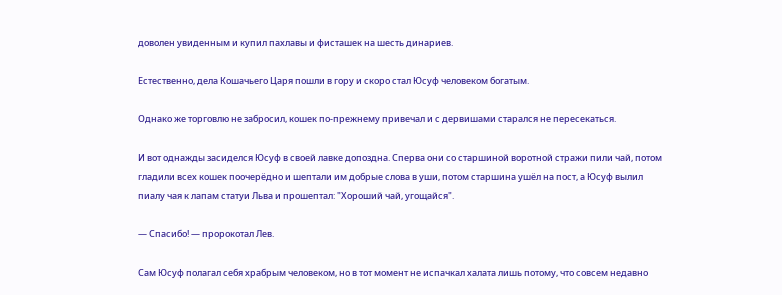доволен увиденным и купил пахлавы и фисташек на шесть динариев.

Естественно, дела Кошачьего Царя пошли в гору и скоро стал Юсуф человеком богатым.

Однако же торговлю не забросил, кошек по-прежнему привечал и с дервишами старался не пересекаться.

И вот однажды засиделся Юсуф в своей лавке допоздна. Сперва они со старшиной воротной стражи пили чай, потом гладили всех кошек поочерёдно и шептали им добрые слова в уши, потом старшина ушёл на пост, а Юсуф вылил пиалу чая к лапам статуи Льва и прошептал: "Хороший чай, угощайся".

— Спасибо! — пророкотал Лев.

Сам Юсуф полагал себя храбрым человеком, но в тот момент не испачкал халата лишь потому, что совсем недавно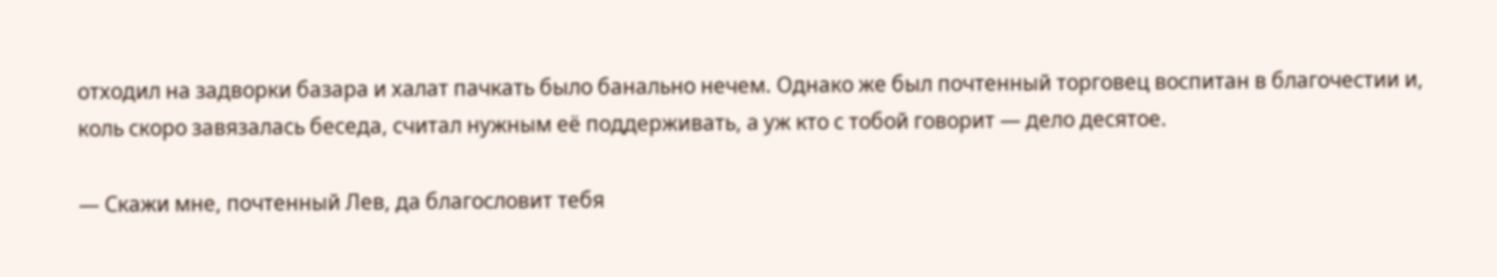отходил на задворки базара и халат пачкать было банально нечем. Однако же был почтенный торговец воспитан в благочестии и, коль скоро завязалась беседа, считал нужным её поддерживать, а уж кто с тобой говорит — дело десятое.

— Скажи мне, почтенный Лев, да благословит тебя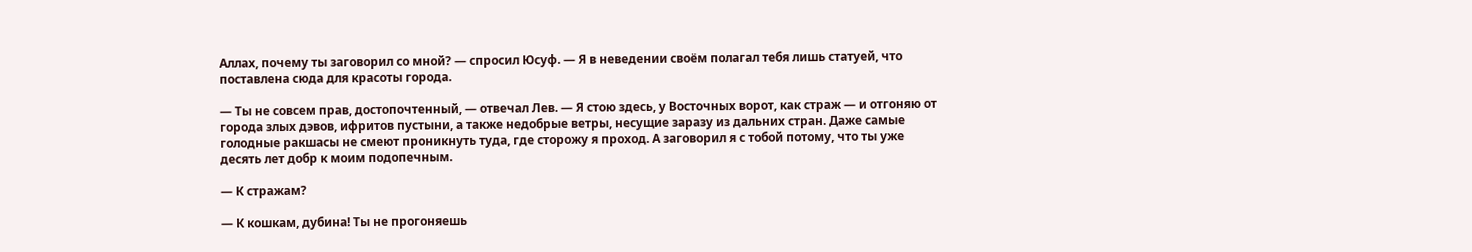Аллах, почему ты заговорил со мной? — спросил Юсуф. — Я в неведении своём полагал тебя лишь статуей, что поставлена сюда для красоты города.

— Ты не совсем прав, достопочтенный, — отвечал Лев. — Я стою здесь, у Восточных ворот, как страж — и отгоняю от города злых дэвов, ифритов пустыни, а также недобрые ветры, несущие заразу из дальних стран. Даже самые голодные ракшасы не смеют проникнуть туда, где сторожу я проход. А заговорил я с тобой потому, что ты уже десять лет добр к моим подопечным.

— К стражам?

— К кошкам, дубина! Ты не прогоняешь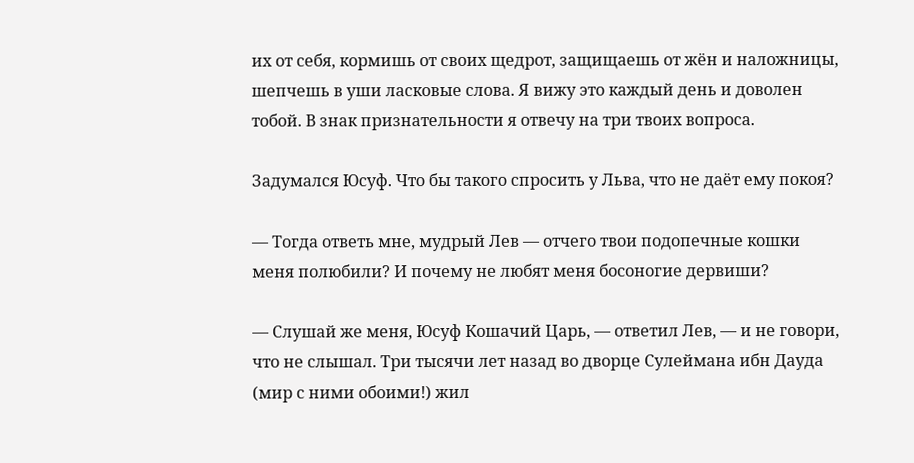их от себя, кормишь от своих щедрот, защищаешь от жён и наложницы, шепчешь в уши ласковые слова. Я вижу это каждый день и доволен тобой. В знак признательности я отвечу на три твоих вопроса.

Задумался Юсуф. Что бы такого спросить у Льва, что не даёт ему покоя?

— Тогда ответь мне, мудрый Лев — отчего твои подопечные кошки меня полюбили? И почему не любят меня босоногие дервиши?

— Слушай же меня, Юсуф Кошачий Царь, — ответил Лев, — и не говори, что не слышал. Три тысячи лет назад во дворце Сулеймана ибн Дауда (мир с ними обоими!) жил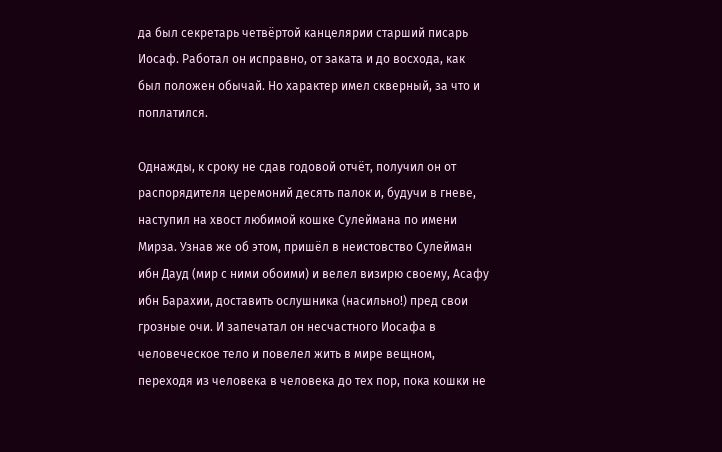да был секретарь четвёртой канцелярии старший писарь Иосаф. Работал он исправно, от заката и до восхода, как был положен обычай. Но характер имел скверный, за что и поплатился.

Однажды, к сроку не сдав годовой отчёт, получил он от распорядителя церемоний десять палок и, будучи в гневе, наступил на хвост любимой кошке Сулеймана по имени Мирза. Узнав же об этом, пришёл в неистовство Сулейман ибн Дауд (мир с ними обоими) и велел визирю своему, Асафу ибн Барахии, доставить ослушника (насильно!) пред свои грозные очи. И запечатал он несчастного Иосафа в человеческое тело и повелел жить в мире вещном, переходя из человека в человека до тех пор, пока кошки не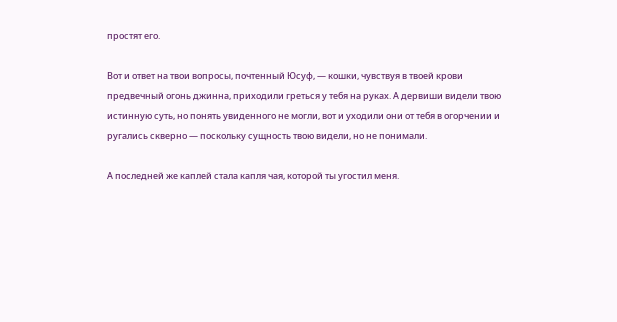простят его.

Вот и ответ на твои вопросы, почтенный Юсуф, — кошки, чувствуя в твоей крови предвечный огонь джинна, приходили греться у тебя на руках. А дервиши видели твою истинную суть, но понять увиденного не могли, вот и уходили они от тебя в огорчении и ругались скверно — поскольку сущность твою видели, но не понимали.

А последней же каплей стала капля чая, которой ты угостил меня.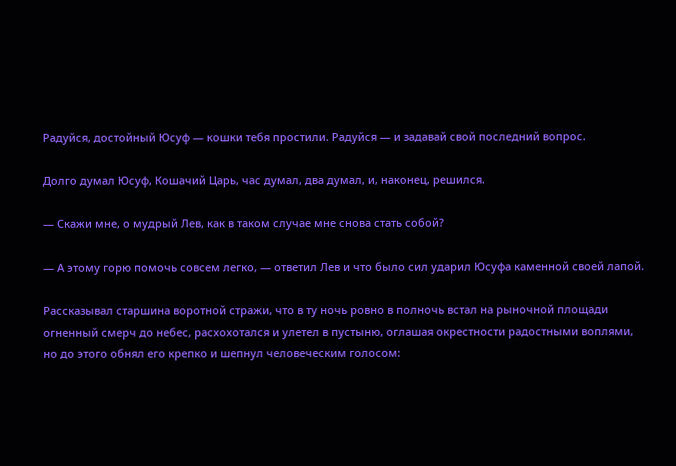Радуйся, достойный Юсуф — кошки тебя простили. Радуйся — и задавай свой последний вопрос.

Долго думал Юсуф, Кошачий Царь, час думал, два думал, и, наконец, решился.

— Скажи мне, о мудрый Лев, как в таком случае мне снова стать собой?

— А этому горю помочь совсем легко, — ответил Лев и что было сил ударил Юсуфа каменной своей лапой.

Рассказывал старшина воротной стражи, что в ту ночь ровно в полночь встал на рыночной площади огненный смерч до небес, расхохотался и улетел в пустыню, оглашая окрестности радостными воплями, но до этого обнял его крепко и шепнул человеческим голосом: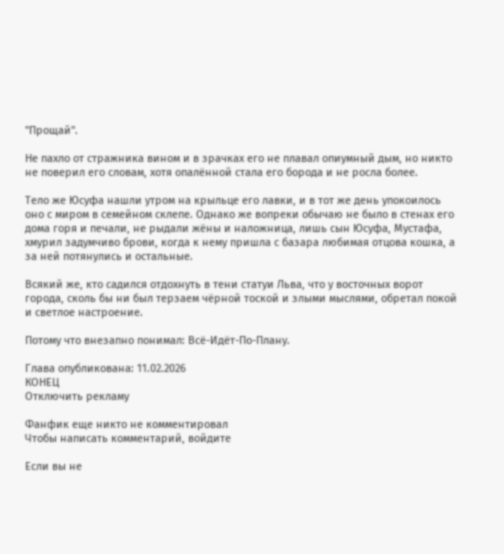"Прощай".

Не пахло от стражника вином и в зрачках его не плавал опиумный дым, но никто не поверил его словам, хотя опалённой стала его борода и не росла более.

Тело же Юсуфа нашли утром на крыльце его лавки, и в тот же день упокоилось оно с миром в семейном склепе. Однако же вопреки обычаю не было в стенах его дома горя и печали, не рыдали жёны и наложница, лишь сын Юсуфа, Мустафа, хмурил задумчиво брови, когда к нему пришла с базара любимая отцова кошка, а за ней потянулись и остальные.

Всякий же, кто садился отдохнуть в тени статуи Льва, что у восточных ворот города, сколь бы ни был терзаем чёрной тоской и злыми мыслями, обретал покой и светлое настроение.

Потому что внезапно понимал: Всё-Идёт-По-Плану.

Глава опубликована: 11.02.2026
КОНЕЦ
Отключить рекламу

Фанфик еще никто не комментировал
Чтобы написать комментарий, войдите

Если вы не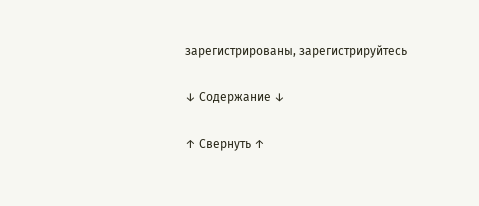зарегистрированы, зарегистрируйтесь

↓ Содержание ↓

↑ Свернуть ↑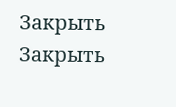Закрыть
Закрыть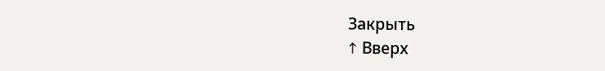Закрыть
↑ Вверх